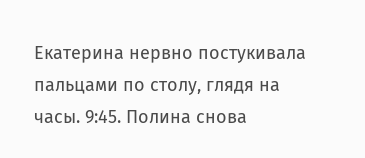Екатерина нервно постукивала пальцами по столу, глядя на часы. 9:45. Полина снова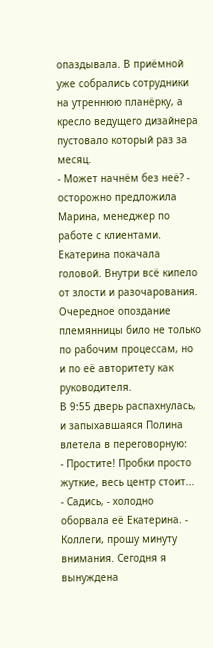опаздывала. В приёмной уже собрались сотрудники на утреннюю планёрку, а кресло ведущего дизайнера пустовало который раз за месяц.
- Может начнём без неё? - осторожно предложила Марина, менеджер по работе с клиентами.
Екатерина покачала головой. Внутри всё кипело от злости и разочарования. Очередное опоздание племянницы било не только по рабочим процессам, но и по её авторитету как руководителя.
В 9:55 дверь распахнулась, и запыхавшаяся Полина влетела в переговорную:
- Простите! Пробки просто жуткие, весь центр стоит...
- Садись, - холодно оборвала её Екатерина. - Коллеги, прошу минуту внимания. Сегодня я вынуждена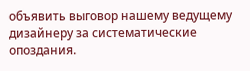объявить выговор нашему ведущему дизайнеру за систематические опоздания.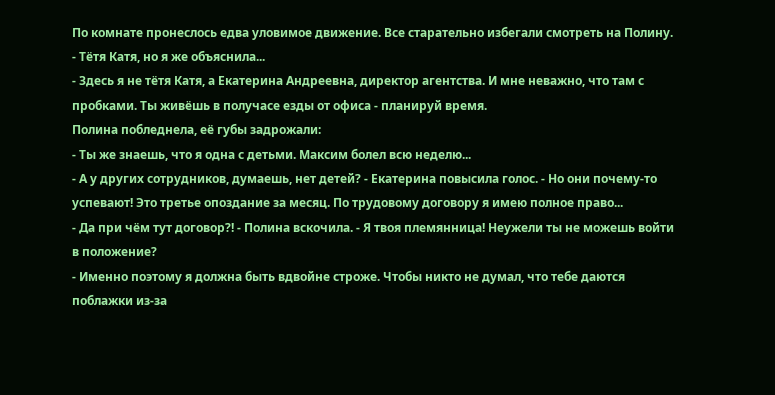По комнате пронеслось едва уловимое движение. Все старательно избегали смотреть на Полину.
- Тётя Катя, но я же объяснила...
- Здесь я не тётя Катя, а Екатерина Андреевна, директор агентства. И мне неважно, что там с пробками. Ты живёшь в получасе езды от офиса - планируй время.
Полина побледнела, её губы задрожали:
- Ты же знаешь, что я одна с детьми. Максим болел всю неделю...
- А у других сотрудников, думаешь, нет детей? - Екатерина повысила голос. - Но они почему-то успевают! Это третье опоздание за месяц. По трудовому договору я имею полное право...
- Да при чём тут договор?! - Полина вскочила. - Я твоя племянница! Неужели ты не можешь войти в положение?
- Именно поэтому я должна быть вдвойне строже. Чтобы никто не думал, что тебе даются поблажки из-за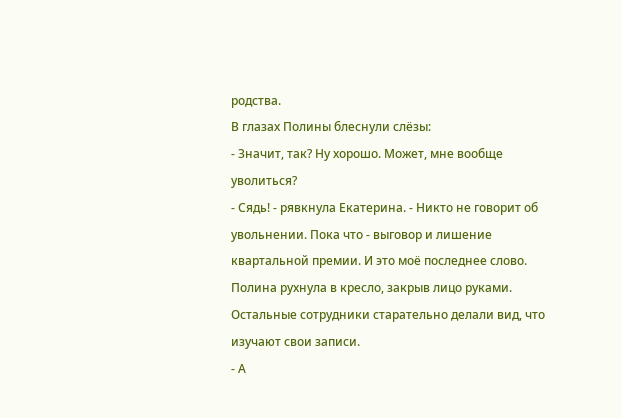родства.
В глазах Полины блеснули слёзы:
- Значит, так? Ну хорошо. Может, мне вообще уволиться?
- Сядь! - рявкнула Екатерина. - Никто не говорит об увольнении. Пока что - выговор и лишение квартальной премии. И это моё последнее слово.
Полина рухнула в кресло, закрыв лицо руками. Остальные сотрудники старательно делали вид, что изучают свои записи.
- А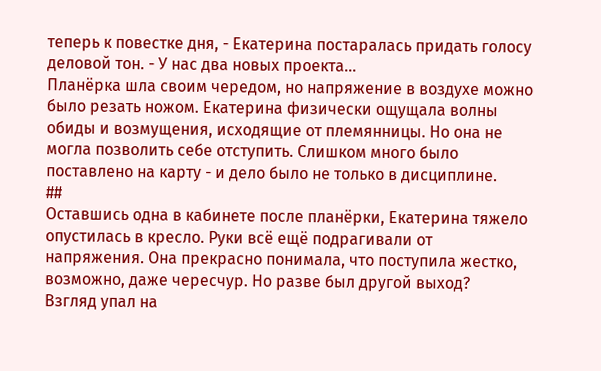теперь к повестке дня, - Екатерина постаралась придать голосу деловой тон. - У нас два новых проекта...
Планёрка шла своим чередом, но напряжение в воздухе можно было резать ножом. Екатерина физически ощущала волны обиды и возмущения, исходящие от племянницы. Но она не могла позволить себе отступить. Слишком много было поставлено на карту - и дело было не только в дисциплине.
##
Оставшись одна в кабинете после планёрки, Екатерина тяжело опустилась в кресло. Руки всё ещё подрагивали от напряжения. Она прекрасно понимала, что поступила жестко, возможно, даже чересчур. Но разве был другой выход?
Взгляд упал на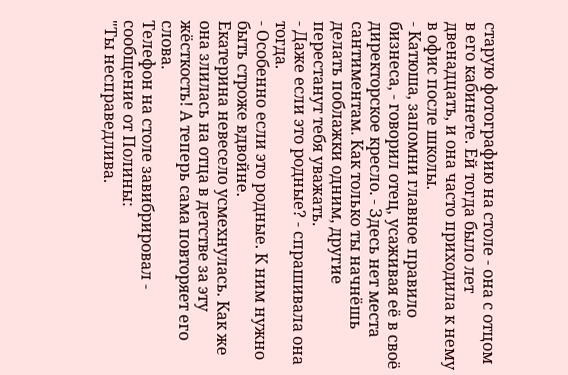старую фотографию на столе - она с отцом в его кабинете. Ей тогда было лет двенадцать, и она часто приходила к нему в офис после школы.
- Катюша, запомни главное правило бизнеса, - говорил отец, усаживая её в своё директорское кресло. - Здесь нет места сантиментам. Как только ты начнёшь делать поблажки одним, другие перестанут тебя уважать.
- Даже если это родные? - спрашивала она тогда.
- Особенно если это родные. К ним нужно быть строже вдвойне.
Екатерина невесело усмехнулась. Как же она злилась на отца в детстве за эту жёсткость! А теперь сама повторяет его слова.
Телефон на столе завибрировал - сообщение от Полины:
"Ты несправедлива.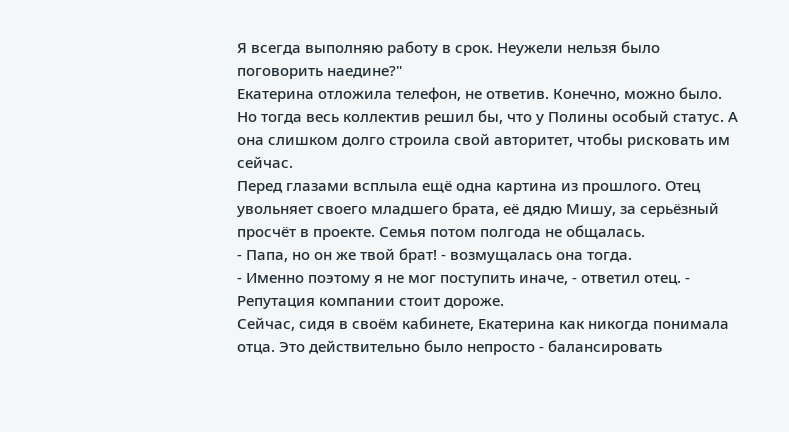Я всегда выполняю работу в срок. Неужели нельзя было поговорить наедине?"
Екатерина отложила телефон, не ответив. Конечно, можно было. Но тогда весь коллектив решил бы, что у Полины особый статус. А она слишком долго строила свой авторитет, чтобы рисковать им сейчас.
Перед глазами всплыла ещё одна картина из прошлого. Отец увольняет своего младшего брата, её дядю Мишу, за серьёзный просчёт в проекте. Семья потом полгода не общалась.
- Папа, но он же твой брат! - возмущалась она тогда.
- Именно поэтому я не мог поступить иначе, - ответил отец. - Репутация компании стоит дороже.
Сейчас, сидя в своём кабинете, Екатерина как никогда понимала отца. Это действительно было непросто - балансировать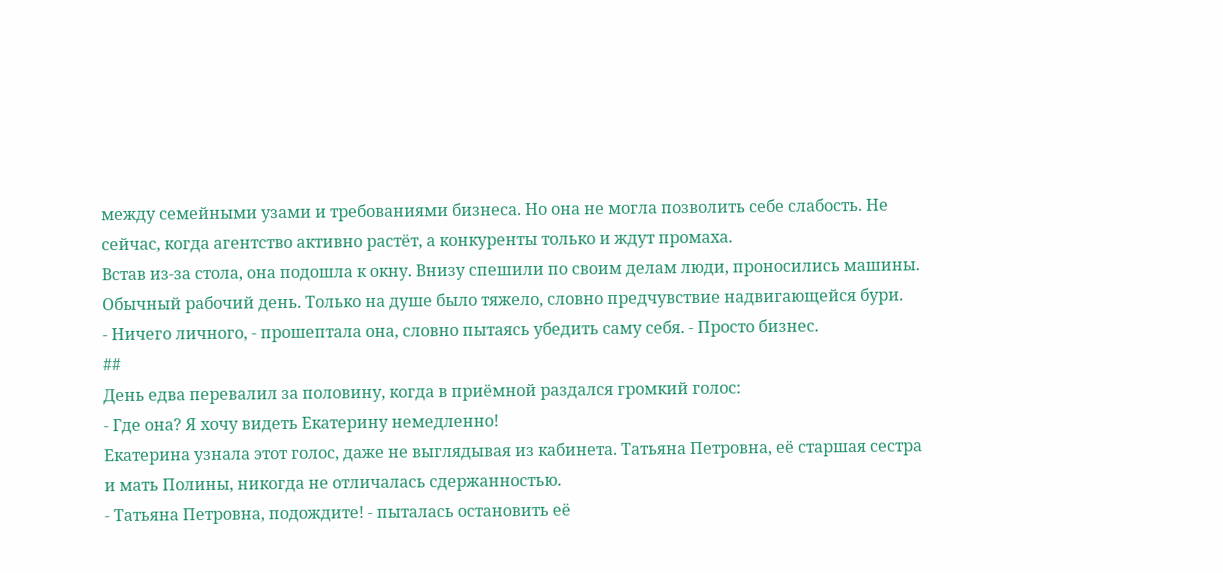между семейными узами и требованиями бизнеса. Но она не могла позволить себе слабость. Не сейчас, когда агентство активно растёт, а конкуренты только и ждут промаха.
Встав из-за стола, она подошла к окну. Внизу спешили по своим делам люди, проносились машины. Обычный рабочий день. Только на душе было тяжело, словно предчувствие надвигающейся бури.
- Ничего личного, - прошептала она, словно пытаясь убедить саму себя. - Просто бизнес.
##
День едва перевалил за половину, когда в приёмной раздался громкий голос:
- Где она? Я хочу видеть Екатерину немедленно!
Екатерина узнала этот голос, даже не выглядывая из кабинета. Татьяна Петровна, её старшая сестра и мать Полины, никогда не отличалась сдержанностью.
- Татьяна Петровна, подождите! - пыталась остановить её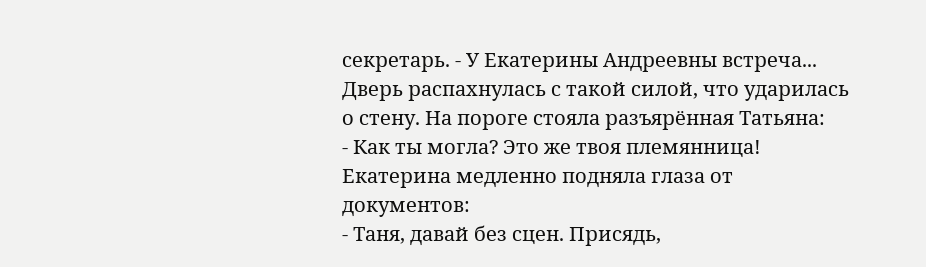секретарь. - У Екатерины Андреевны встреча...
Дверь распахнулась с такой силой, что ударилась о стену. На пороге стояла разъярённая Татьяна:
- Как ты могла? Это же твоя племянница!
Екатерина медленно подняла глаза от документов:
- Таня, давай без сцен. Присядь,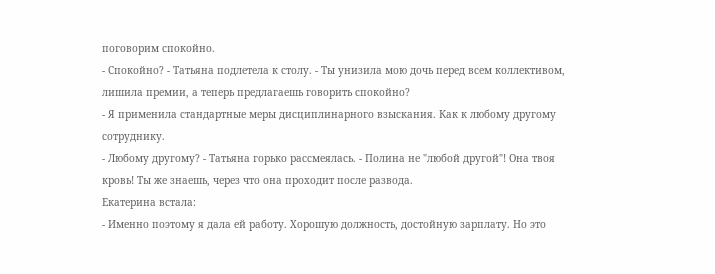поговорим спокойно.
- Спокойно? - Татьяна подлетела к столу. - Ты унизила мою дочь перед всем коллективом, лишила премии, а теперь предлагаешь говорить спокойно?
- Я применила стандартные меры дисциплинарного взыскания. Как к любому другому сотруднику.
- Любому другому? - Татьяна горько рассмеялась. - Полина не "любой другой"! Она твоя кровь! Ты же знаешь, через что она проходит после развода.
Екатерина встала:
- Именно поэтому я дала ей работу. Хорошую должность, достойную зарплату. Но это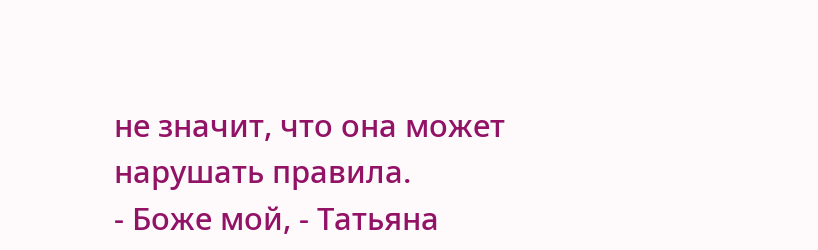не значит, что она может нарушать правила.
- Боже мой, - Татьяна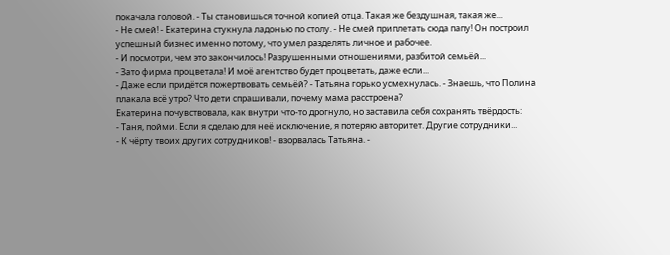покачала головой. - Ты становишься точной копией отца. Такая же бездушная, такая же...
- Не смей! - Екатерина стукнула ладонью по столу. - Не смей приплетать сюда папу! Он построил успешный бизнес именно потому, что умел разделять личное и рабочее.
- И посмотри, чем это закончилось! Разрушенными отношениями, разбитой семьёй...
- Зато фирма процветала! И моё агентство будет процветать, даже если...
- Даже если придётся пожертвовать семьёй? - Татьяна горько усмехнулась. - Знаешь, что Полина плакала всё утро? Что дети спрашивали, почему мама расстроена?
Екатерина почувствовала, как внутри что-то дрогнуло, но заставила себя сохранять твёрдость:
- Таня, пойми. Если я сделаю для неё исключение, я потеряю авторитет. Другие сотрудники...
- К чёрту твоих других сотрудников! - взорвалась Татьяна. -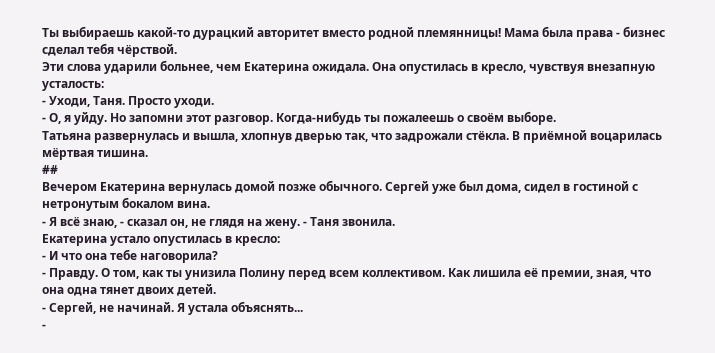Ты выбираешь какой-то дурацкий авторитет вместо родной племянницы! Мама была права - бизнес сделал тебя чёрствой.
Эти слова ударили больнее, чем Екатерина ожидала. Она опустилась в кресло, чувствуя внезапную усталость:
- Уходи, Таня. Просто уходи.
- О, я уйду. Но запомни этот разговор. Когда-нибудь ты пожалеешь о своём выборе.
Татьяна развернулась и вышла, хлопнув дверью так, что задрожали стёкла. В приёмной воцарилась мёртвая тишина.
##
Вечером Екатерина вернулась домой позже обычного. Сергей уже был дома, сидел в гостиной с нетронутым бокалом вина.
- Я всё знаю, - сказал он, не глядя на жену. - Таня звонила.
Екатерина устало опустилась в кресло:
- И что она тебе наговорила?
- Правду. О том, как ты унизила Полину перед всем коллективом. Как лишила её премии, зная, что она одна тянет двоих детей.
- Сергей, не начинай. Я устала объяснять...
-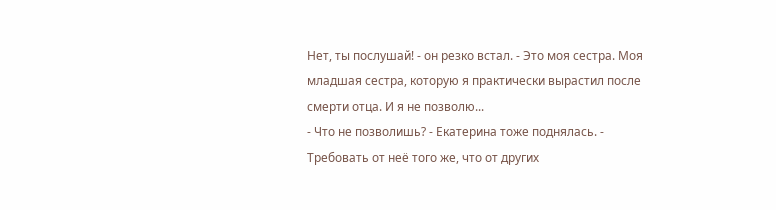Нет, ты послушай! - он резко встал. - Это моя сестра. Моя младшая сестра, которую я практически вырастил после смерти отца. И я не позволю...
- Что не позволишь? - Екатерина тоже поднялась. - Требовать от неё того же, что от других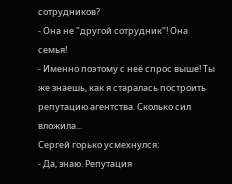сотрудников?
- Она не "другой сотрудник"! Она семья!
- Именно поэтому с неё спрос выше! Ты же знаешь, как я старалась построить репутацию агентства. Сколько сил вложила...
Сергей горько усмехнулся:
- Да, знаю. Репутация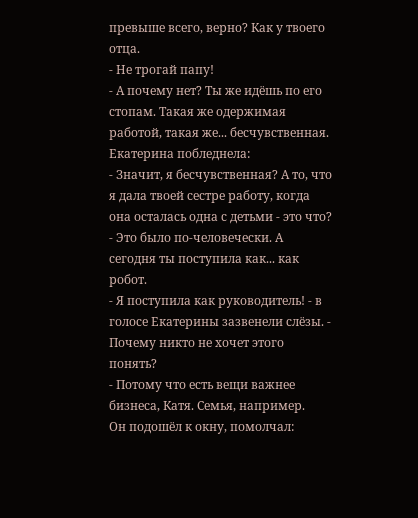превыше всего, верно? Как у твоего отца.
- Не трогай папу!
- А почему нет? Ты же идёшь по его стопам. Такая же одержимая работой, такая же... бесчувственная.
Екатерина побледнела:
- Значит, я бесчувственная? А то, что я дала твоей сестре работу, когда она осталась одна с детьми - это что?
- Это было по-человечески. А сегодня ты поступила как... как робот.
- Я поступила как руководитель! - в голосе Екатерины зазвенели слёзы. - Почему никто не хочет этого понять?
- Потому что есть вещи важнее бизнеса, Катя. Семья, например.
Он подошёл к окну, помолчал: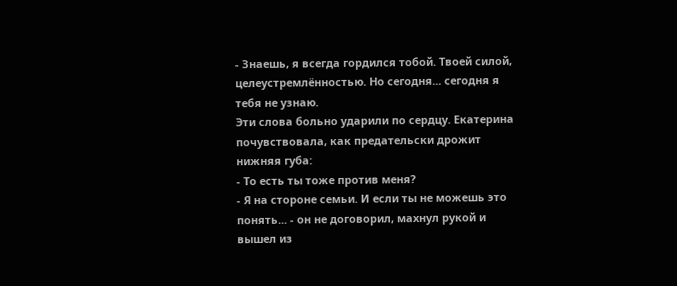- Знаешь, я всегда гордился тобой. Твоей силой, целеустремлённостью. Но сегодня... сегодня я тебя не узнаю.
Эти слова больно ударили по сердцу. Екатерина почувствовала, как предательски дрожит нижняя губа:
- То есть ты тоже против меня?
- Я на стороне семьи. И если ты не можешь это понять... - он не договорил, махнул рукой и вышел из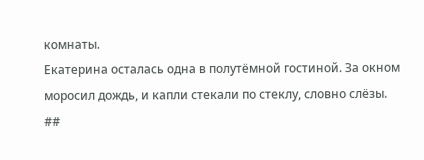комнаты.
Екатерина осталась одна в полутёмной гостиной. За окном моросил дождь, и капли стекали по стеклу, словно слёзы.
##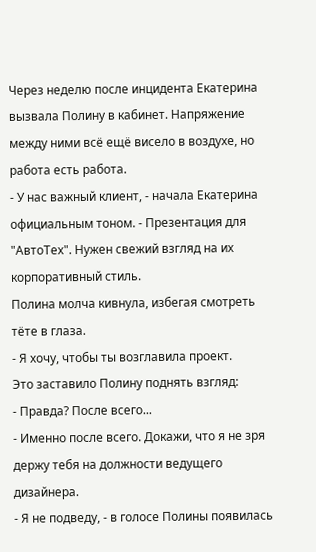Через неделю после инцидента Екатерина вызвала Полину в кабинет. Напряжение между ними всё ещё висело в воздухе, но работа есть работа.
- У нас важный клиент, - начала Екатерина официальным тоном. - Презентация для "АвтоТех". Нужен свежий взгляд на их корпоративный стиль.
Полина молча кивнула, избегая смотреть тёте в глаза.
- Я хочу, чтобы ты возглавила проект.
Это заставило Полину поднять взгляд:
- Правда? После всего...
- Именно после всего. Докажи, что я не зря держу тебя на должности ведущего дизайнера.
- Я не подведу, - в голосе Полины появилась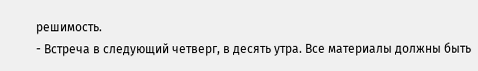решимость.
- Встреча в следующий четверг, в десять утра. Все материалы должны быть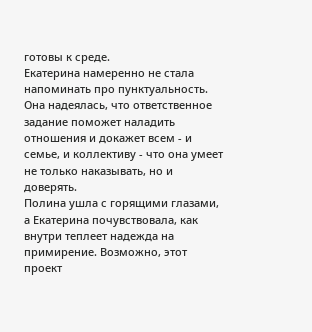готовы к среде.
Екатерина намеренно не стала напоминать про пунктуальность. Она надеялась, что ответственное задание поможет наладить отношения и докажет всем - и семье, и коллективу - что она умеет не только наказывать, но и доверять.
Полина ушла с горящими глазами, а Екатерина почувствовала, как внутри теплеет надежда на примирение. Возможно, этот проект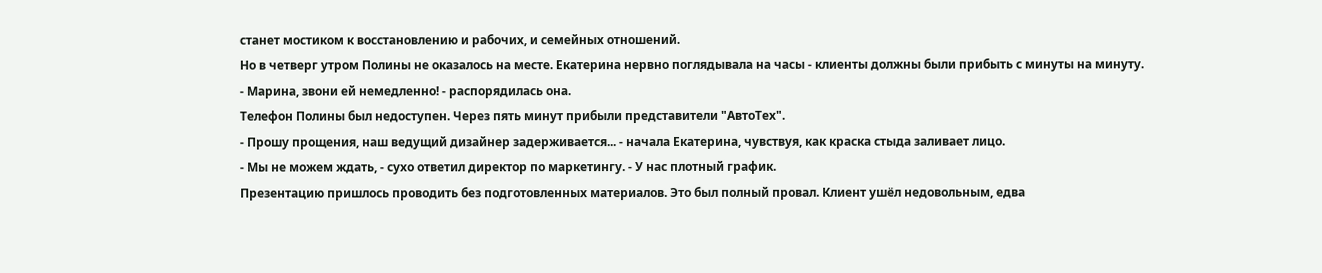станет мостиком к восстановлению и рабочих, и семейных отношений.
Но в четверг утром Полины не оказалось на месте. Екатерина нервно поглядывала на часы - клиенты должны были прибыть с минуты на минуту.
- Марина, звони ей немедленно! - распорядилась она.
Телефон Полины был недоступен. Через пять минут прибыли представители "АвтоТех".
- Прошу прощения, наш ведущий дизайнер задерживается... - начала Екатерина, чувствуя, как краска стыда заливает лицо.
- Мы не можем ждать, - сухо ответил директор по маркетингу. - У нас плотный график.
Презентацию пришлось проводить без подготовленных материалов. Это был полный провал. Клиент ушёл недовольным, едва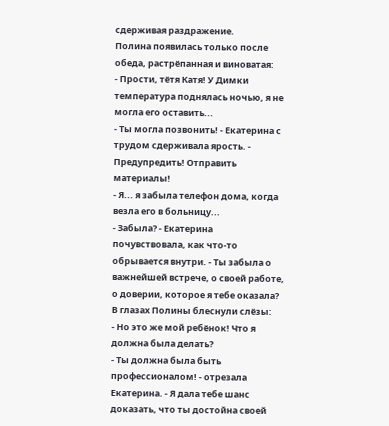сдерживая раздражение.
Полина появилась только после обеда, растрёпанная и виноватая:
- Прости, тётя Катя! У Димки температура поднялась ночью, я не могла его оставить...
- Ты могла позвонить! - Екатерина с трудом сдерживала ярость. - Предупредить! Отправить материалы!
- Я... я забыла телефон дома, когда везла его в больницу...
- Забыла? - Екатерина почувствовала, как что-то обрывается внутри. - Ты забыла о важнейшей встрече, о своей работе, о доверии, которое я тебе оказала?
В глазах Полины блеснули слёзы:
- Но это же мой ребёнок! Что я должна была делать?
- Ты должна была быть профессионалом! - отрезала Екатерина. - Я дала тебе шанс доказать, что ты достойна своей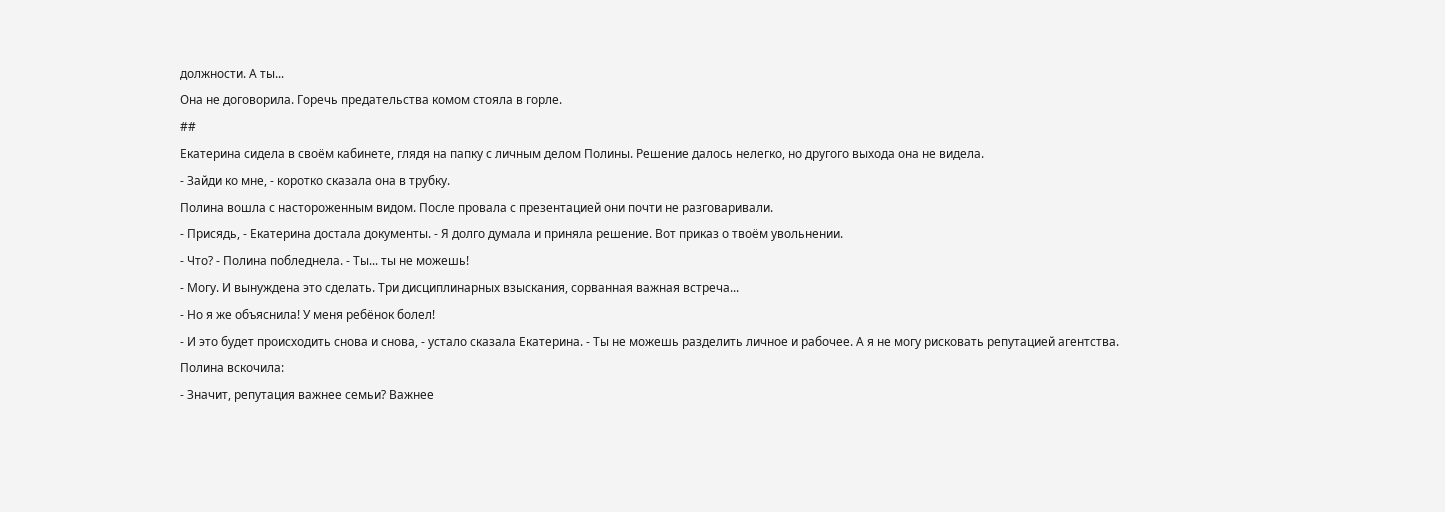должности. А ты...
Она не договорила. Горечь предательства комом стояла в горле.
##
Екатерина сидела в своём кабинете, глядя на папку с личным делом Полины. Решение далось нелегко, но другого выхода она не видела.
- Зайди ко мне, - коротко сказала она в трубку.
Полина вошла с настороженным видом. После провала с презентацией они почти не разговаривали.
- Присядь, - Екатерина достала документы. - Я долго думала и приняла решение. Вот приказ о твоём увольнении.
- Что? - Полина побледнела. - Ты... ты не можешь!
- Могу. И вынуждена это сделать. Три дисциплинарных взыскания, сорванная важная встреча...
- Но я же объяснила! У меня ребёнок болел!
- И это будет происходить снова и снова, - устало сказала Екатерина. - Ты не можешь разделить личное и рабочее. А я не могу рисковать репутацией агентства.
Полина вскочила:
- Значит, репутация важнее семьи? Важнее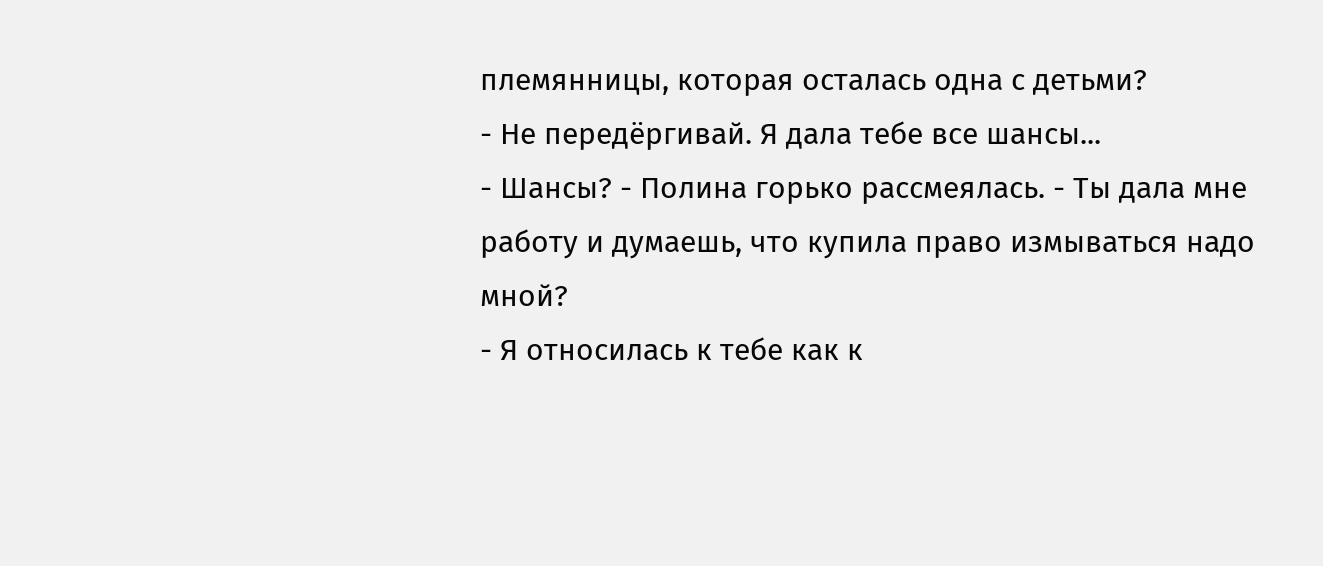племянницы, которая осталась одна с детьми?
- Не передёргивай. Я дала тебе все шансы...
- Шансы? - Полина горько рассмеялась. - Ты дала мне работу и думаешь, что купила право измываться надо мной?
- Я относилась к тебе как к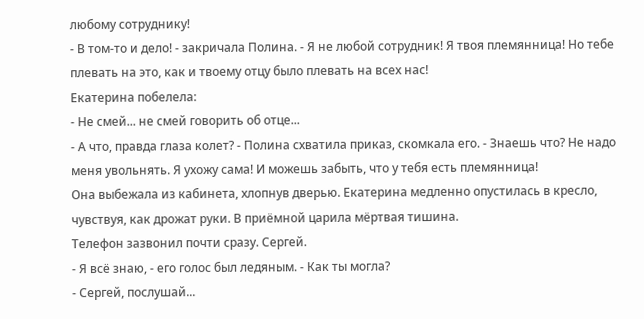любому сотруднику!
- В том-то и дело! - закричала Полина. - Я не любой сотрудник! Я твоя племянница! Но тебе плевать на это, как и твоему отцу было плевать на всех нас!
Екатерина побелела:
- Не смей... не смей говорить об отце...
- А что, правда глаза колет? - Полина схватила приказ, скомкала его. - Знаешь что? Не надо меня увольнять. Я ухожу сама! И можешь забыть, что у тебя есть племянница!
Она выбежала из кабинета, хлопнув дверью. Екатерина медленно опустилась в кресло, чувствуя, как дрожат руки. В приёмной царила мёртвая тишина.
Телефон зазвонил почти сразу. Сергей.
- Я всё знаю, - его голос был ледяным. - Как ты могла?
- Сергей, послушай...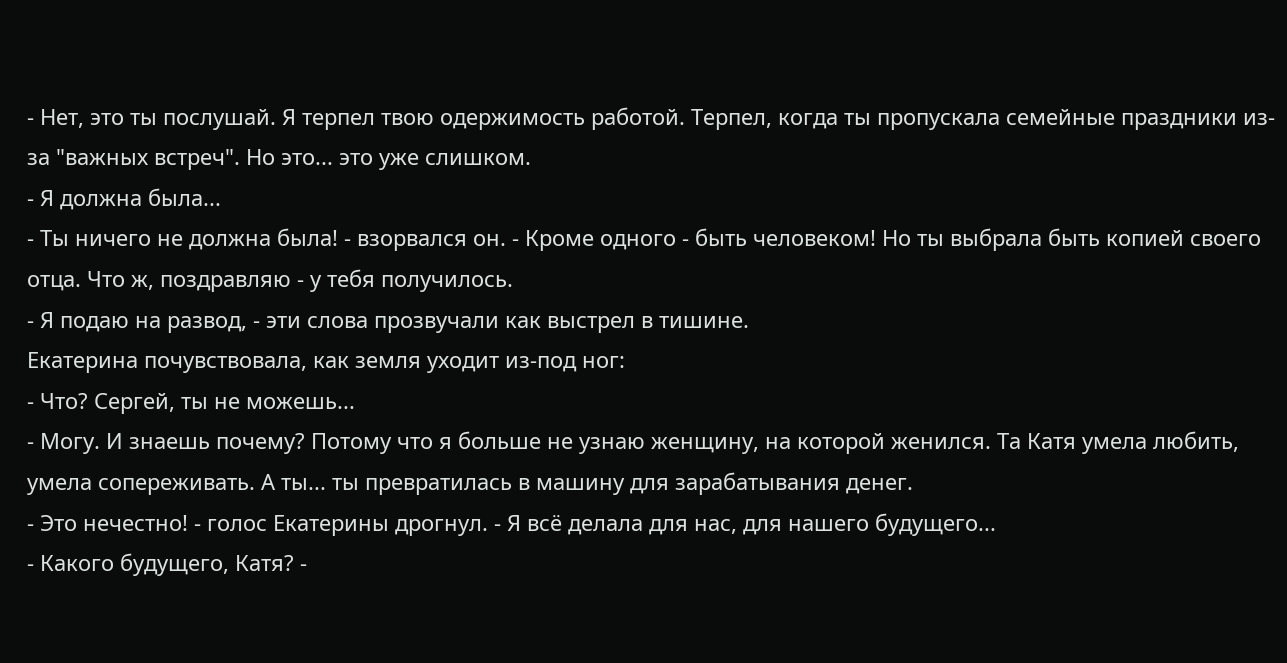- Нет, это ты послушай. Я терпел твою одержимость работой. Терпел, когда ты пропускала семейные праздники из-за "важных встреч". Но это... это уже слишком.
- Я должна была...
- Ты ничего не должна была! - взорвался он. - Кроме одного - быть человеком! Но ты выбрала быть копией своего отца. Что ж, поздравляю - у тебя получилось.
- Я подаю на развод, - эти слова прозвучали как выстрел в тишине.
Екатерина почувствовала, как земля уходит из-под ног:
- Что? Сергей, ты не можешь...
- Могу. И знаешь почему? Потому что я больше не узнаю женщину, на которой женился. Та Катя умела любить, умела сопереживать. А ты... ты превратилась в машину для зарабатывания денег.
- Это нечестно! - голос Екатерины дрогнул. - Я всё делала для нас, для нашего будущего...
- Какого будущего, Катя? -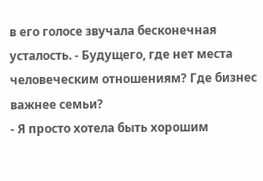в его голосе звучала бесконечная усталость. - Будущего, где нет места человеческим отношениям? Где бизнес важнее семьи?
- Я просто хотела быть хорошим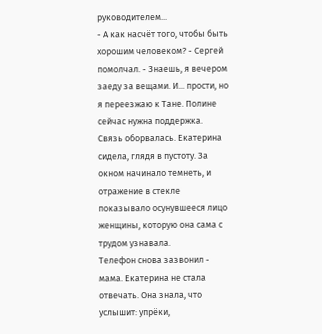руководителем...
- А как насчёт того, чтобы быть хорошим человеком? - Сергей помолчал. - Знаешь, я вечером заеду за вещами. И... прости, но я переезжаю к Тане. Полине сейчас нужна поддержка.
Связь оборвалась. Екатерина сидела, глядя в пустоту. За окном начинало темнеть, и отражение в стекле показывало осунувшееся лицо женщины, которую она сама с трудом узнавала.
Телефон снова зазвонил - мама. Екатерина не стала отвечать. Она знала, что услышит: упрёки,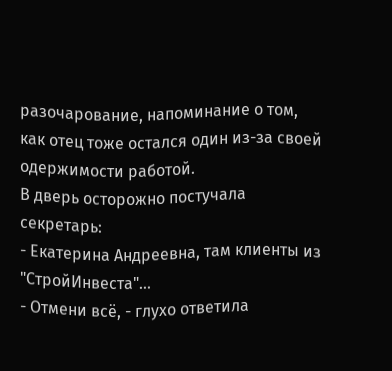разочарование, напоминание о том, как отец тоже остался один из-за своей одержимости работой.
В дверь осторожно постучала секретарь:
- Екатерина Андреевна, там клиенты из "СтройИнвеста"...
- Отмени всё, - глухо ответила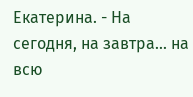Екатерина. - На сегодня, на завтра... на всю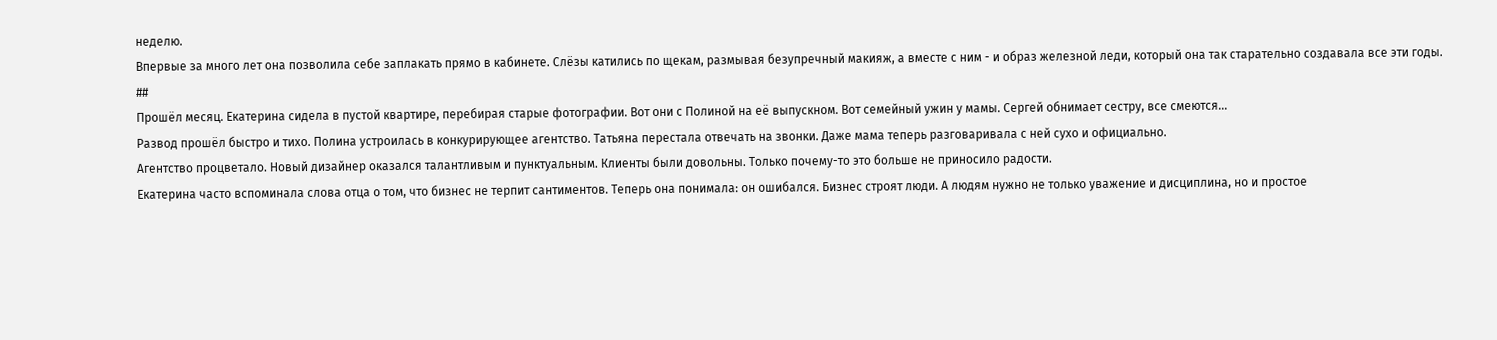неделю.
Впервые за много лет она позволила себе заплакать прямо в кабинете. Слёзы катились по щекам, размывая безупречный макияж, а вместе с ним - и образ железной леди, который она так старательно создавала все эти годы.
##
Прошёл месяц. Екатерина сидела в пустой квартире, перебирая старые фотографии. Вот они с Полиной на её выпускном. Вот семейный ужин у мамы. Сергей обнимает сестру, все смеются...
Развод прошёл быстро и тихо. Полина устроилась в конкурирующее агентство. Татьяна перестала отвечать на звонки. Даже мама теперь разговаривала с ней сухо и официально.
Агентство процветало. Новый дизайнер оказался талантливым и пунктуальным. Клиенты были довольны. Только почему-то это больше не приносило радости.
Екатерина часто вспоминала слова отца о том, что бизнес не терпит сантиментов. Теперь она понимала: он ошибался. Бизнес строят люди. А людям нужно не только уважение и дисциплина, но и простое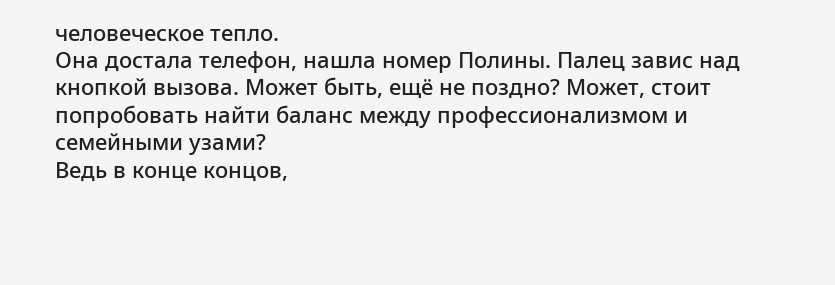человеческое тепло.
Она достала телефон, нашла номер Полины. Палец завис над кнопкой вызова. Может быть, ещё не поздно? Может, стоит попробовать найти баланс между профессионализмом и семейными узами?
Ведь в конце концов,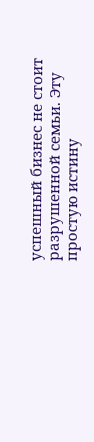успешный бизнес не стоит разрушенной семьи. Эту простую истину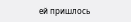ей пришлось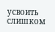усвоить слишком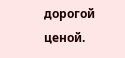дорогой ценой.